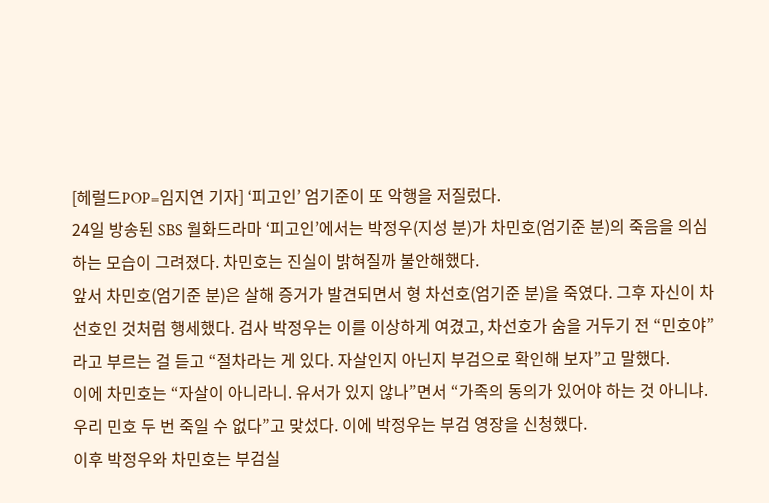[헤럴드POP=임지연 기자] ‘피고인’ 엄기준이 또 악행을 저질렀다.
24일 방송된 SBS 월화드라마 ‘피고인’에서는 박정우(지성 분)가 차민호(엄기준 분)의 죽음을 의심하는 모습이 그려졌다. 차민호는 진실이 밝혀질까 불안해했다.
앞서 차민호(엄기준 분)은 살해 증거가 발견되면서 형 차선호(엄기준 분)을 죽였다. 그후 자신이 차선호인 것처럼 행세했다. 검사 박정우는 이를 이상하게 여겼고, 차선호가 숨을 거두기 전 “민호야”라고 부르는 걸 듣고 “절차라는 게 있다. 자살인지 아닌지 부검으로 확인해 보자”고 말했다.
이에 차민호는 “자살이 아니라니. 유서가 있지 않나”면서 “가족의 동의가 있어야 하는 것 아니냐. 우리 민호 두 번 죽일 수 없다”고 맞섰다. 이에 박정우는 부검 영장을 신청했다.
이후 박정우와 차민호는 부검실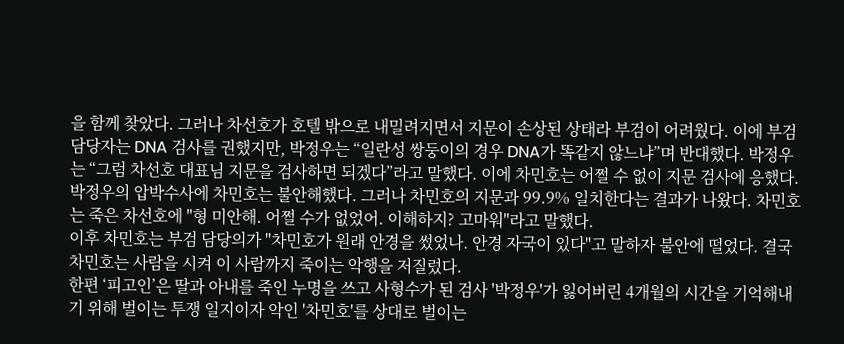을 함께 찾았다. 그러나 차선호가 호텔 밖으로 내밀려지면서 지문이 손상된 상태라 부검이 어려웠다. 이에 부검 담당자는 DNA 검사를 권했지만, 박정우는 “일란성 쌍둥이의 경우 DNA가 똑같지 않느냐”며 반대했다. 박정우는 “그럼 차선호 대표님 지문을 검사하면 되겠다”라고 말했다. 이에 차민호는 어쩔 수 없이 지문 검사에 응했다.
박정우의 압박수사에 차민호는 불안해했다. 그러나 차민호의 지문과 99.9% 일치한다는 결과가 나왔다. 차민호는 죽은 차선호에 "형 미안해. 어쩔 수가 없었어. 이해하지? 고마워"라고 말했다.
이후 차민호는 부검 담당의가 "차민호가 원래 안경을 썼었나. 안경 자국이 있다"고 말하자 불안에 떨었다. 결국 차민호는 사람을 시켜 이 사람까지 죽이는 악행을 저질렀다.
한편 ‘피고인’은 딸과 아내를 죽인 누명을 쓰고 사형수가 된 검사 '박정우'가 잃어버린 4개월의 시간을 기억해내기 위해 벌이는 투쟁 일지이자 악인 '차민호'를 상대로 벌이는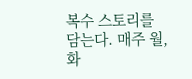복수 스토리를 담는다. 매주 월, 화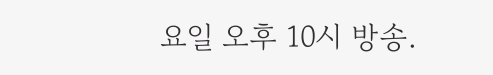요일 오후 10시 방송.